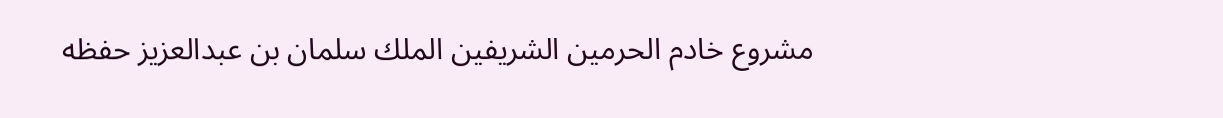مشروع خادم الحرمين الشريفين الملك سلمان بن عبدالعزيز حفظه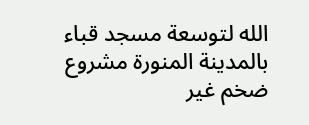الله لتوسعة مسجد قباء بالمدينة المنورة مشروع ضخم غير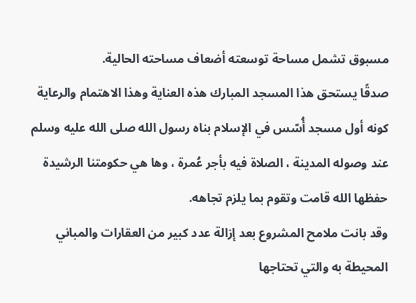مسبوق تشمل مساحة توسعته أضعاف مساحته الحالية.
صدقًا يستحق هذا المسجد المبارك هذه العناية وهذا الاهتمام والرعاية كونه أول مسجد أُسّس في الإسلام بناه رسول الله صلى الله عليه وسلم عند وصوله المدينة ، الصلاة فيه بأجر عُمرة ، وها هي حكومتنا الرشيدة حفظها الله قامت وتقوم بما يلزم تجاهه.
وقد بانت ملامح المشروع بعد إزالة عدد كبير من العقارات والمباني المحيطة به والتي تحتاجها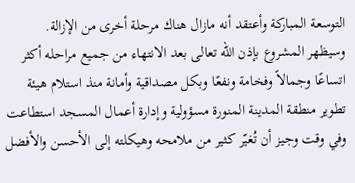التوسعة المباركة وأعتقد أنه مازال هناك مرحلة أخرى من الإزالة.
وسيظهر المشروع بإذن الله تعالى بعد الانتهاء من جميع مراحله أكثر اتساعًا وجمالاً وفخامة ونفعًا وبكل مصداقية وأمانة منذ استلام هيئة تطوير منطقة المدينة المنورة مسؤولية وإدارة أعمال المسجد استطاعت وفي وقت وجيز أن تُغيّر كثير من ملامحه وهيكلته إلى الأحسن والأفضل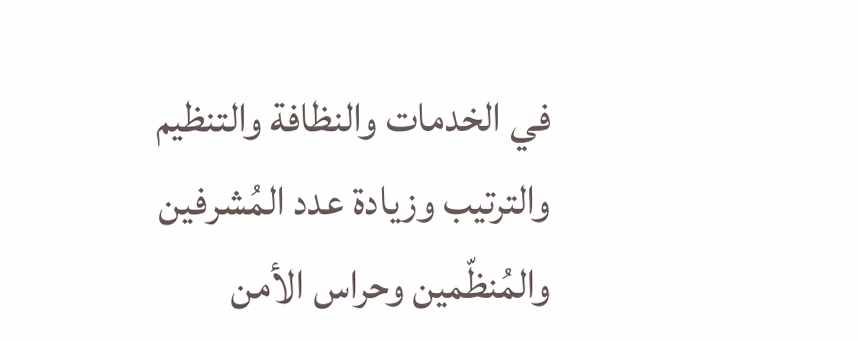في الخدمات والنظافة والتنظيم والترتيب وزيادة عدد المُشرفين والمُنظّمين وحراس الأمن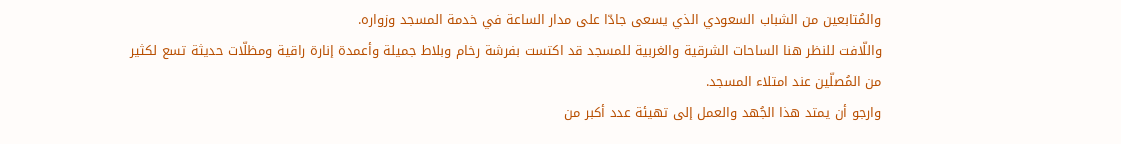والمُتابعين من الشباب السعودي الذي يسعى جادّا على مدار الساعة في خدمة المسجد وزواره.
واللّافت للنظر هنا الساحات الشرقية والغربية للمسجد قد اكتست بفرشة رخام وبلاط جميلة وأعمدة إنارة راقية ومظلّات حديثة تسع لكثير من المُصلّين عند امتلاء المسجد.
وارجو أن يمتد هذا الجُهد والعمل إلى تهيئة عدد أكبر من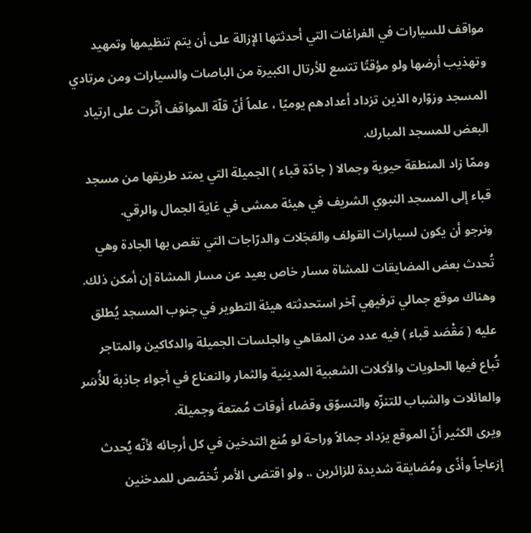مواقف للسيارات في الفراغات التي أحدثتها الإزالة على أن يتم تنظيمها وتمهيد وتهذيب أرضها ولو مؤقتًا تتسع للأرتال الكبيرة من الباصات والسيارات ومن مرتادي المسجد وزوّاره الذين تزداد أعدادهم يوميًا ، علماً أنّ قلّة المواقف أثّرت على ارتياد البعض للمسجد المبارك.
وممّا زاد المنطقة حيوية وجمالا ( جادّة قباء ) الجميلة التي يمتد طريقها من مسجد قباء إلى المسجد النبوي الشريف في هيئة ممشى في غاية الجمال والرقي.
ونرجو أن يكون لسيارات القولف والعَجَلات والدرّاجات التي تغص بها الجادة وهي تُحدث بعض المضايقات للمشاة مسار خاص بعيد عن مسار المشاة إن أمكن ذلك.
وهناك موقع جمالي ترفيهي آخر استحدثته هيئة التطوير في جنوب المسجد يُطلق عليه ( مَقْصَد قباء ) فيه عدد من المقاهي والجلسات الجميلة والدكاكين والمتاجر تُباع فيها الحلويات والأكلات الشعبية المدينية والثمار والنعناع في أجواء جاذبة للأُسَر والعائلات والشباب للتنزّه والتسوّق وقضاء أوقات مُمتعة وجميلة.
ويرى الكثير أنّ الموقع يزداد جمالاً وراحة لو مُنع التدخين في كل أرجائه لأنّه يُحدث إزعاجاً وأذًى ومُضايقة شديدة للزائرين .. ولو اقتضى الأمر تُخصّص للمدخنين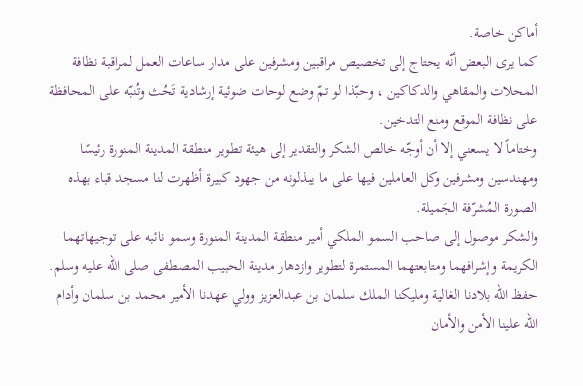أماكن خاصة.
كما يرى البعض أنّه يحتاج إلى تخصيص مراقبين ومشرفين على مدار ساعات العمل لمراقبة نظافة المحلات والمقاهي والدكاكين ، وحبّذا لو تمّ وضع لوحات ضوئية إرشادية تَحُث وتُنبّه على المحافظة على نظافة الموقع ومنع التدخين.
وختاماً لا يسعني إلا أن أوجّه خالص الشكر والتقدير إلى هيئة تطوير منطقة المدينة المنورة رئيسًا ومهندسين ومشرفين وكل العاملين فيها على ما يبذلونه من جهود كبيرة أظهرت لنا مسجد قباء بهذه الصورة المُشرّفة الجَميلة.
والشكر موصول إلى صاحب السمو الملكي أمير منطقة المدينة المنورة وسمو نائبه على توجيهاتهما الكريمة وإشرافهما ومتابعتهما المستمرة لتطوير وازدهار مدينة الحبيب المصطفى صلى الله عليه وسلم.
حفظ الله بلادنا الغالية ومليكنا الملك سلمان بن عبدالعزيز وولي عهدنا الأمير محمد بن سلمان وأدام الله علينا الأمن والأمان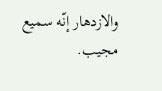والازدهار إنّه سميع مجيب.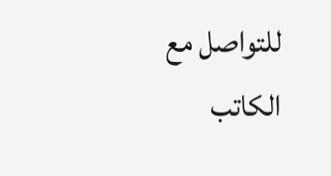للتواصل مع الكاتب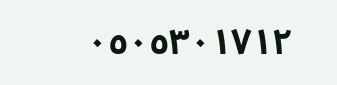٠٥٠٥٣٠١٧١٢